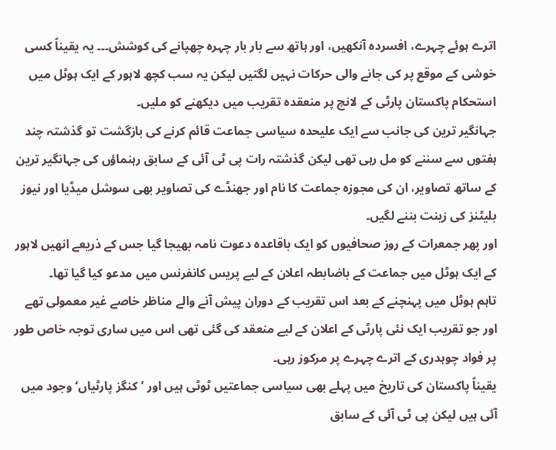اترے ہوئے چہرے، افسردہ آنکھیں، اور ہاتھ سے بار بار چہرہ چھپانے کی کوشش۔۔۔ یہ یقیناً کسی خوشی کے موقع پر کی جانے والی حرکات نہیں لگتیں لیکن یہ سب کچھ لاہور کے ایک ہوٹل میں استحکام پاکستان پارٹی کے لانچ پر منعقدہ تقریب میں دیکھنے کو ملیں۔
جہانگیر ترین کی جانب سے ایک علیحدہ سیاسی جماعت قائم کرنے کی بازگشت تو گذشتہ چند ہفتوں سے سننے کو مل رہی تھی لیکن گذشتہ رات پی ٹی آئی کے سابق رہنماؤں کی جہانگیر ترین کے ساتھ تصاویر، ان کی مجوزہ جماعت کا نام اور جھنڈے کی تصاویر بھی سوشل میڈیا اور نیوز بلیٹنز کی زینت بننے لگیں۔
اور پھر جمعرات کے روز صحافیوں کو ایک باقاعدہ دعوت نامہ بھیجا گیا جس کے ذریعے انھیں لاہور کے ایک ہوٹل میں جماعت کے باضابطہ اعلان کے لیے پریس کانفرنس میں مدعو کیا گیا تھا۔
تاہم ہوٹل میں پہنچنے کے بعد اس تقریب کے دوران پیش آنے والے مناظر خاصے غیر معمولی تھے اور جو تقریب ایک نئی پارٹی کے اعلان کے لیے منعقد کی گئی تھی اس میں ساری توجہ خاص طور پر فواد چوہدری کے اترے چہرے پر مرکوز رہی۔
یقیناً پاکستان کی تاریخ میں پہلے بھی سیاسی جماعتیں ٹوٹی ہیں اور ’کنگز پارٹیاں‘ وجود میں آئی ہیں لیکن پی ٹی آئی کے سابق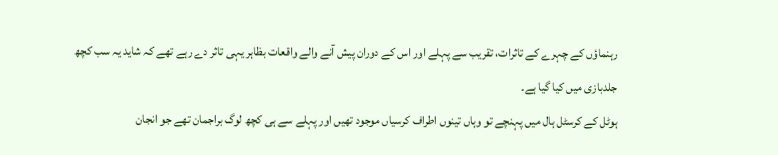رہنماؤں کے چہرے کے تاثرات، تقریب سے پہلے اور اس کے دوران پیش آنے والے واقعات بظاہر یہی تاثر دے رہے تھے کہ شاید یہ سب کچھ جلدبازی میں کیا گیا ہے۔
ہوٹل کے کرسٹل ہال میں پہنچے تو وہاں تینوں اطراف کرسیاں موجود تھیں اور پہلے سے ہی کچھ لوگ براجمان تھے جو انجان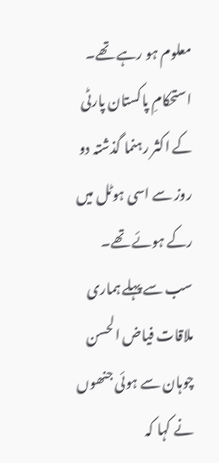معلوم ہو رہے تھے۔ استحکامِ پاکستان پارٹی کے اکثر رہنما گذشتہ دو روز سے اسی ہوٹل میں رکے ہوئے تھے۔
سب سے پہلے ہماری ملاقات فیاض الحسن چوہان سے ہوئی جنھوں نے کہا کہ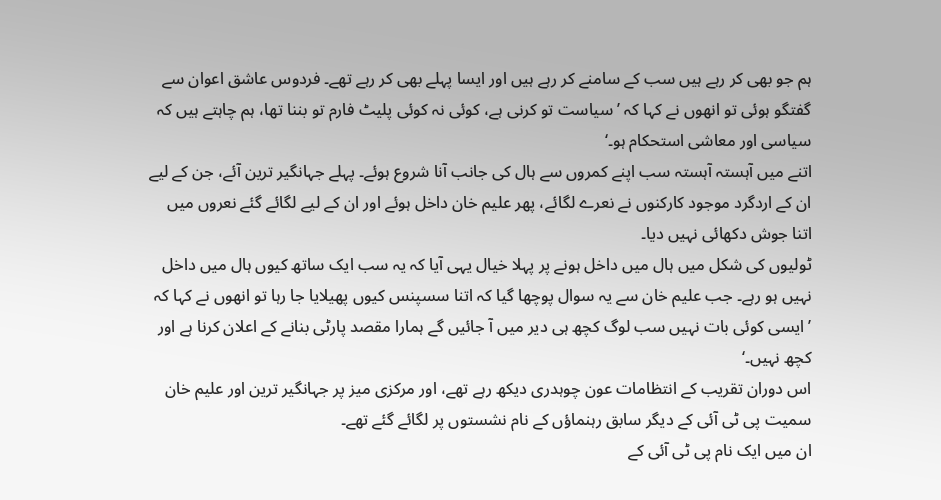ہم جو بھی کر رہے ہیں سب کے سامنے کر رہے ہیں اور ایسا پہلے بھی کر رہے تھے۔ فردوس عاشق اعوان سے گفتگو ہوئی تو انھوں نے کہا کہ ’سیاست تو کرنی ہے، کوئی نہ کوئی پلیٹ فارم تو بننا تھا، ہم چاہتے ہیں کہ سیاسی اور معاشی استحکام ہو۔‘
اتنے میں آہستہ آہستہ سب اپنے کمروں سے ہال کی جانب آنا شروع ہوئے۔ پہلے جہانگیر ترین آئے، جن کے لیے ان کے اردگرد موجود کارکنوں نے نعرے لگائے، پھر علیم خان داخل ہوئے اور ان کے لیے لگائے گئے نعروں میں اتنا جوش دکھائی نہیں دیا۔
ٹولیوں کی شکل میں ہال میں داخل ہونے پر پہلا خیال یہی آیا کہ یہ سب ایک ساتھ کیوں ہال میں داخل نہیں ہو رہے۔ جب علیم خان سے یہ سوال پوچھا گیا کہ اتنا سسپنس کیوں پھیلایا جا رہا تو انھوں نے کہا کہ ’ایسی کوئی بات نہیں سب لوگ کچھ ہی دیر میں آ جائیں گے ہمارا مقصد پارٹی بنانے کے اعلان کرنا ہے اور کچھ نہیں۔‘
اس دوران تقریب کے انتظامات عون چوہدری دیکھ رہے تھے، اور مرکزی میز پر جہانگیر ترین اور علیم خان سمیت پی ٹی آئی کے دیگر سابق رہنماؤں کے نام نشستوں پر لگائے گئے تھے۔
ان میں ایک نام پی ٹی آئی کے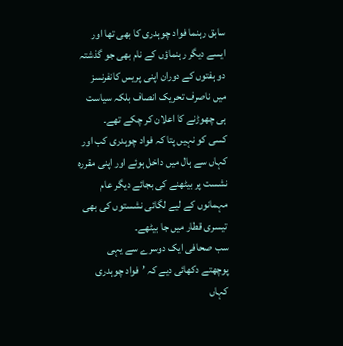سابق رہنما فواد چوہدری کا بھی تھا اور ایسے دیگر رہنماؤں کے نام بھی جو گذشتہ دو ہفتوں کے دوران اپنی پریس کانفرنسز میں ناصرف تحریک انصاف بلکہ سیاست ہی چھوڑنے کا اعلان کر چکے تھے۔
کسی کو نہیں پتا کہ فواد چوہدری کب اور کہاں سے ہال میں داخل ہوئے اور اپنی مقررہ نشست پر بیٹھنے کی بجائے دیگر عام مہمانوں کے لیے لگائی نشستوں کی بھی تیسری قطار میں جا بیٹھے۔
سب صحافی ایک دوسرے سے یہی پوچھتے دکھائی دیے کہ ’فواد چوہدری کہاں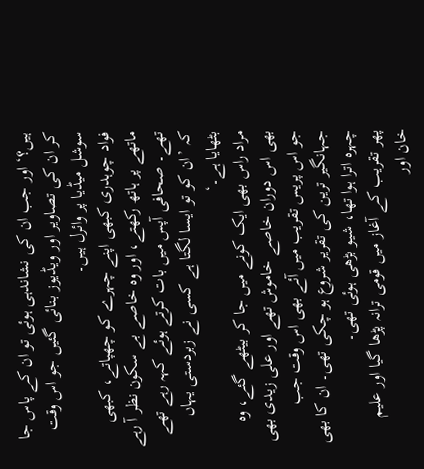ہیں؟‘ اور جب ان کی نشاندہی ہوئی تو ان کے پاس جا کر ان کی تصاویر اور ویڈیوز بنائی گئیں جو اس وقت سوشل میڈیا پر وائرل ہیں۔
فواد چوہدری کبھی اپنے چہرے کو چھپاتے، کبھی ماتھے پر ہاتھ رکھتے، اور وہ خاصے بے سکون نظر آ رہے تھے۔ صحافی آپس میں بات کرتے ہوئے کہہ رہے تھے کہ ’ان کو تو ایسا لگتا ہے کسی نے زبردستی یہاں بٹھایا ہے۔‘
مراد راس بھی ایک کونے میں جا کر بیٹھے گئے، وہ بھی اس دوران خاصے خاموش تھے اور علی زیدی بھی جو اس پریس تقریب میں آئے بھی اس وقت جب جہانگیر ترین کی تقریر شروع ہو چکی تھی۔ ان کا بھی چہرہ اترا ہوا تھا، شیو بڑھی ہوئی تھی۔
پھر تقریب کے آغاز میں قومی ترانہ پڑھا گیا اور علیم خان اور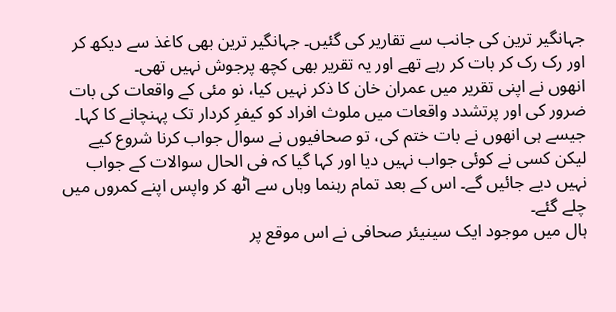جہانگیر ترین کی جانب سے تقاریر کی گئیں۔ جہانگیر ترین بھی کاغذ سے دیکھ کر اور رک رک کر بات کر رہے تھے اور یہ تقریر بھی کچھ پرجوش نہیں تھی۔
انھوں نے اپنی تقریر میں عمران خان کا ذکر نہیں کیا، نو مئی کے واقعات کی بات ضرور کی اور پرتشدد واقعات میں ملوث افراد کو کیفرِ کردار تک پہنچانے کا کہا۔
جیسے ہی انھوں نے بات ختم کی، تو صحافیوں نے سوال جواب کرنا شروع کیے لیکن کسی نے کوئی جواب نہیں دیا اور کہا گیا کہ فی الحال سوالات کے جواب نہیں دیے جائیں گے۔ اس کے بعد تمام رہنما وہاں سے اٹھ کر واپس اپنے کمروں میں چلے گئے۔
ہال میں موجود ایک سینیئر صحافی نے اس موقع پر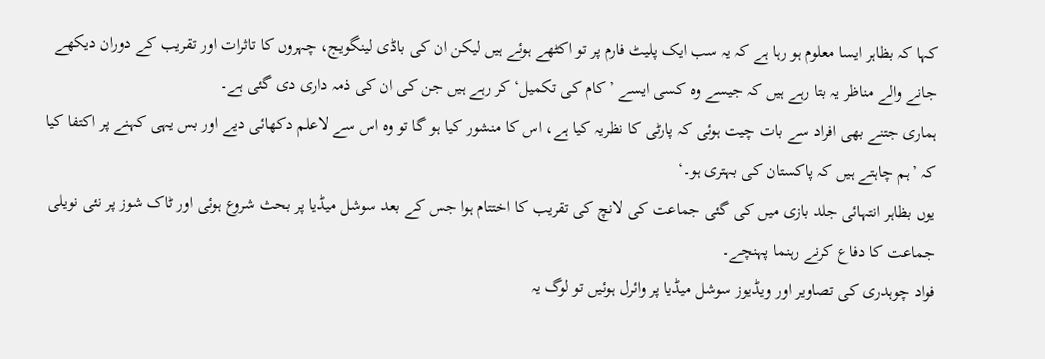کہا کہ بظاہر ایسا معلوم ہو رہا ہے کہ یہ سب ایک پلیٹ فارم پر تو اکٹھے ہوئے ہیں لیکن ان کی باڈی لینگویج، چہروں کا تاثرات اور تقریب کے دوران دیکھے جانے والے مناظر یہ بتا رہے ہیں کہ جیسے وہ کسی ایسے ’کام کی تکمیل‘ کر رہے ہیں جن کی ان کی ذمہ داری دی گئی ہے۔
ہماری جتنے بھی افراد سے بات چیت ہوئی کہ پارٹی کا نظریہ کیا ہے، اس کا منشور کیا ہو گا تو وہ اس سے لاعلم دکھائی دیے اور بس یہی کہنے پر اکتفا کیا کہ ’ہم چاہتے ہیں کہ پاکستان کی بہتری ہو۔‘
یوں بظاہر انتہائی جلد بازی میں کی گئی جماعت کی لانچ کی تقریب کا اختتام ہوا جس کے بعد سوشل میڈیا پر بحث شروع ہوئی اور ٹاک شوز پر نئی نویلی جماعت کا دفاع کرنے رہنما پہنچے۔
فواد چوہدری کی تصاویر اور ویڈیوز سوشل میڈیا پر وائرل ہوئیں تو لوگ یہ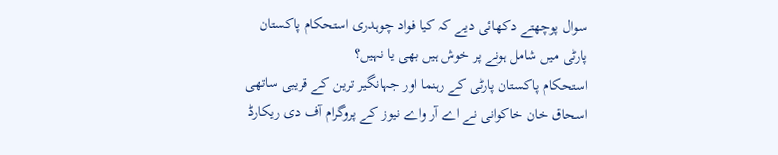سوال پوچھتے دکھائی دیے کہ کیا فواد چوہدری استحکام پاکستان پارٹی میں شامل ہونے پر خوش ہیں بھی یا نہیں؟
استحکام پاکستان پارٹی کے رہنما اور جہانگیر ترین کے قریبی ساتھی اسحاق خان خاکوانی نے اے آر واے نیوز کے پروگرام آف دی ریکارڈ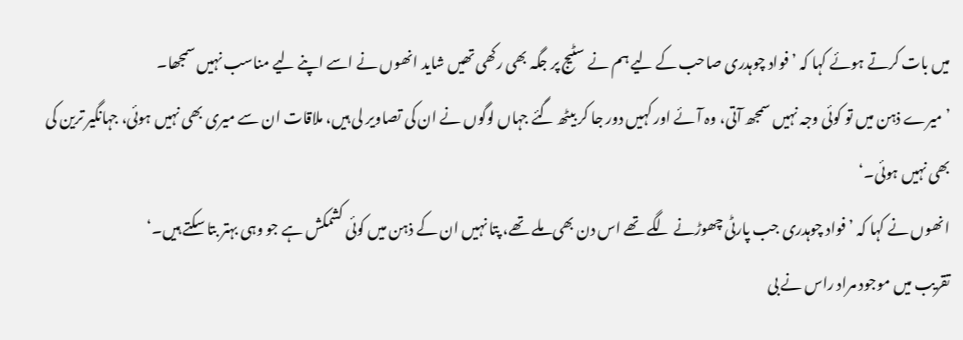میں بات کرتے ہوئے کہا کہ ’فواد چوہدری صاحب کے لیے ہم نے سٹیج پر جگہ بھی رکھی تھیں شاید انھوں نے اسے اپنے لیے مناسب نہیں سمجھا۔
’میرے ذہن میں تو کوئی وجہ نہیں سمجھ آتی، وہ آئے اور کہیں دور جا کر بیٹھ گئے جہاں لوگوں نے ان کی تصاویر لی ہیں، ملاقات ان سے میری بھی نہیں ہوئی، جہانگیر ترین کی بھی نہیں ہوئی۔‘
انھوں نے کہا کہ ’فواد چوہدری جب پارٹی چھوڑنے لگے تھے اس دن بھی ملے تھے، پتا نہیں ان کے ذہن میں کوئی کشمکش ہے جو وہی بہتر بتا سکتے ہیں۔‘
تقریب میں موجود مراد راس نے بی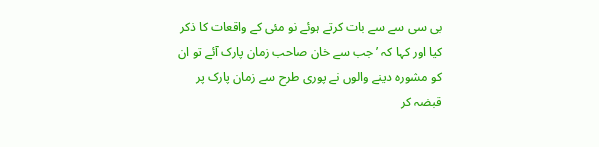بی سی سے سے بات کرتے ہوئے نو مئی کے واقعات کا ذکر کیا اور کہا کہ ’جب سے خان صاحب زمان پارک آئے تو ان کو مشورہ دینے والوں نے پوری طرح سے زمان پارک پر قبضہ کر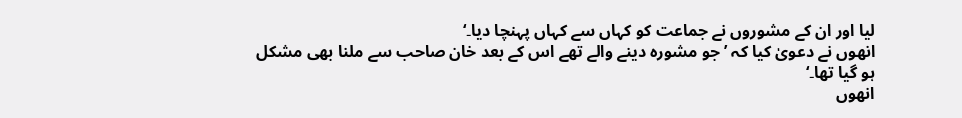لیا اور ان کے مشوروں نے جماعت کو کہاں سے کہاں پہنچا دیا۔‘
انھوں نے دعویٰ کیا کہ ’جو مشورہ دینے والے تھے اس کے بعد خان صاحب سے ملنا بھی مشکل ہو گیا تھا۔‘
انھوں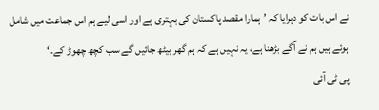نے اس بات کو دہرایا کہ ’ہمارا مقصد پاکستان کی بہتری ہے اور اسی لیے ہم اس جماعت میں شامل ہوئے ہیں ہم نے آگے بڑھنا ہے، یہ نہیں ہے کہ ہم گھر بیٹھ جائیں گے سب کچھ چھوڑ کے۔‘
پی ٹی آئی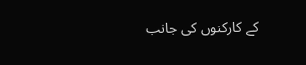کے کارکنوں کی جانب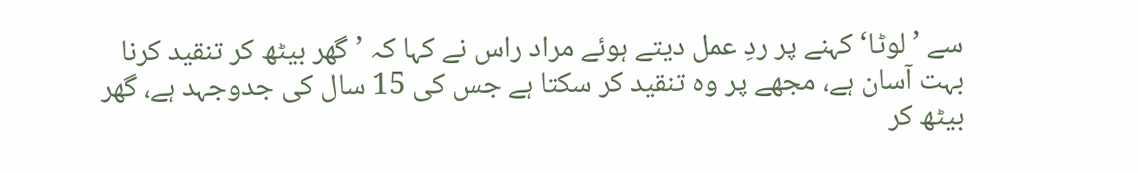سے ’لوٹا‘ کہنے پر ردِ عمل دیتے ہوئے مراد راس نے کہا کہ ’گھر بیٹھ کر تنقید کرنا بہت آسان ہے، مجھے پر وہ تنقید کر سکتا ہے جس کی 15 سال کی جدوجہد ہے، گھر بیٹھ کر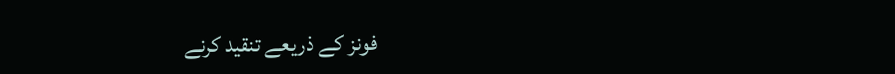فونز کے ذریعے تنقید کرنے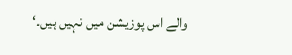والے اس پوزیشن میں نہیں ہیں۔‘